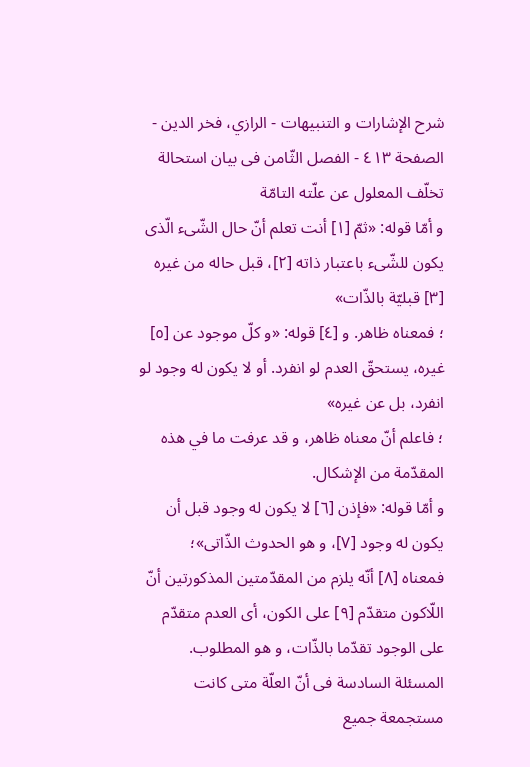شرح الإشارات و التنبيهات - الرازي، فخر الدين - الصفحة ٤١٣ - الفصل الثّامن فى بيان استحالة تخلّف المعلول عن علّته التامّة
و أمّا قوله: «ثمّ [١] أنت تعلم أنّ حال الشّىء الّذى يكون للشّىء باعتبار ذاته [٢]، قبل حاله من غيره [٣] قبليّة بالذّات»
؛ فمعناه ظاهر. و [٤] قوله: «و كلّ موجود عن [٥] غيره، يستحقّ العدم لو انفرد. أو لا يكون له وجود لو انفرد، بل عن غيره»
؛ فاعلم أنّ معناه ظاهر، و قد عرفت ما في هذه المقدّمة من الإشكال.
و أمّا قوله: «فإذن [٦] لا يكون له وجود قبل أن يكون له وجود [٧]، و هو الحدوث الذّاتى»؛
فمعناه [٨] أنّه يلزم من المقدّمتين المذكورتين أنّ اللّاكون متقدّم [٩] على الكون، أى العدم متقدّم على الوجود تقدّما بالذّات، و هو المطلوب.
المسئلة السادسة فى أنّ العلّة متى كانت مستجمعة جميع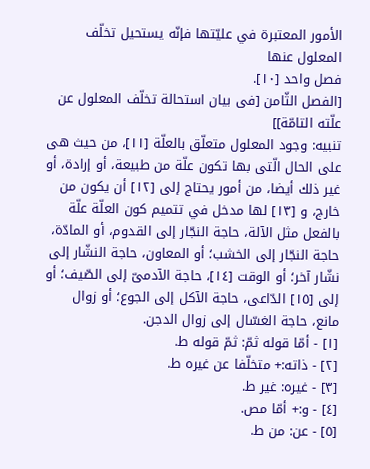الأمور المعتبرة في عليّتها فإنّه يستحيل تخلّف المعلول عنها
فصل واحد [١٠].
[الفصل الثّامن [فى بيان استحالة تخلّف المعلول عن علّته التامّة]]
تنبيه: وجود المعلول متعلّق بالعلّة [١١]، من حيث هى على الحال الّتى بها تكون علّة من طبيعة، أو إرادة، أو غير ذلك أيضا، من أمور يحتاج إلى [١٢] أن يكون من خارج، و [١٣] لها مدخل في تتميم كون العلّة علّة بالفعل مثل الآلة، حاجة النجّار إلى القدوم، أو المادّة، حاجة النجّار إلى الخشب؛ أو المعاون، حاجة النشّار إلى نشّار آخر؛ أو الوقت [١٤]، حاجة الآدمىّ إلى الصّيف؛ أو إلى [١٥] الدّاعى، حاجة الآكل إلى الجوع؛ أو زوال مانع، حاجة الغسّال إلى زوال الدجن.
[١] - أمّا قوله ثمّ: ثمّ قوله ط.
[٢] - ذاته:+ متخلّفا عن غيره ط.
[٣] - غيره: غير ط.
[٤] - و:+ أمّا مص.
[٥] - عن: من ط.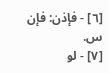[٦] - فإذن: فإن س.
[٧] - لو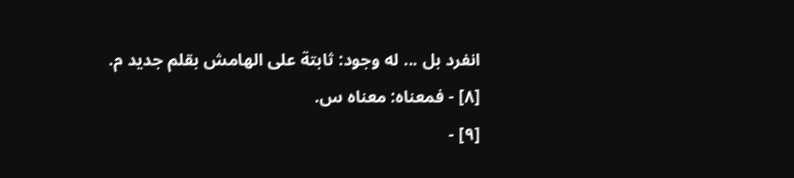انفرد بل ... له وجود: ثابتة على الهامش بقلم جديد م.
[٨] - فمعناه: معناه س.
[٩] -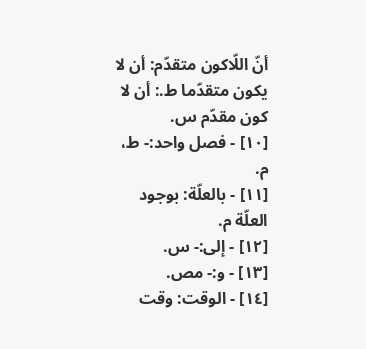أنّ اللّاكون متقدّم: أن لا يكون متقدّما ط.: أن لا كون مقدّم س.
[١٠] - فصل واحد:- ط، م.
[١١] - بالعلّة: بوجود العلّة م.
[١٢] - إلى:- س.
[١٣] - و:- مص.
[١٤] - الوقت: وقت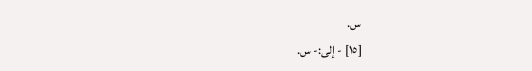س.
[١٥] - إلى:- س.